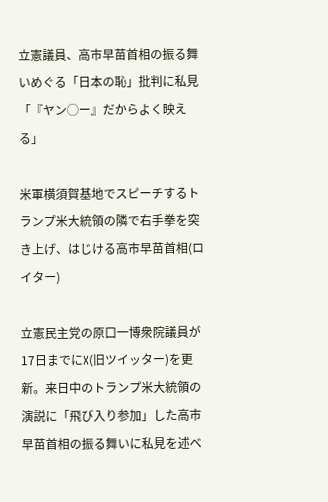立憲議員、高市早苗首相の振る舞いめぐる「日本の恥」批判に私見「『ヤン◯ー』だからよく映える」

米軍横須賀基地でスピーチするトランプ米大統領の隣で右手拳を突き上げ、はじける高市早苗首相(ロイター)

立憲民主党の原口一博衆院議員が17日までにX(旧ツイッター)を更新。来日中のトランプ米大統領の演説に「飛び入り参加」した高市早苗首相の振る舞いに私見を述べ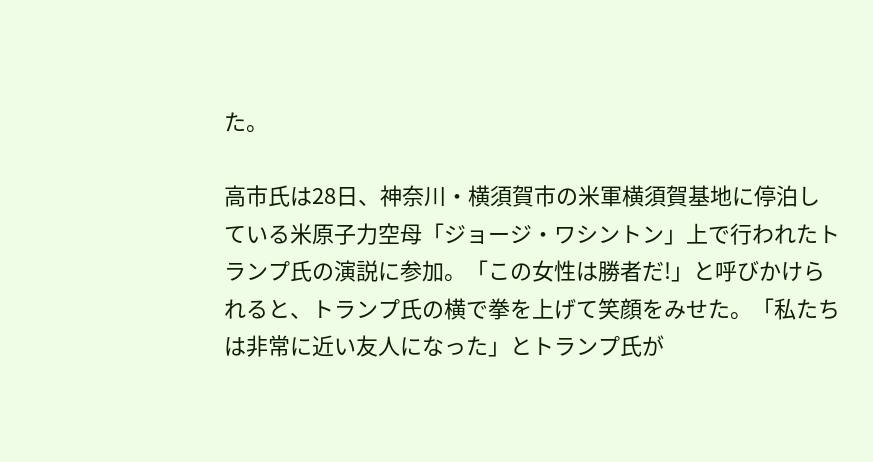た。

高市氏は28日、神奈川・横須賀市の米軍横須賀基地に停泊している米原子力空母「ジョージ・ワシントン」上で行われたトランプ氏の演説に参加。「この女性は勝者だ!」と呼びかけられると、トランプ氏の横で拳を上げて笑顔をみせた。「私たちは非常に近い友人になった」とトランプ氏が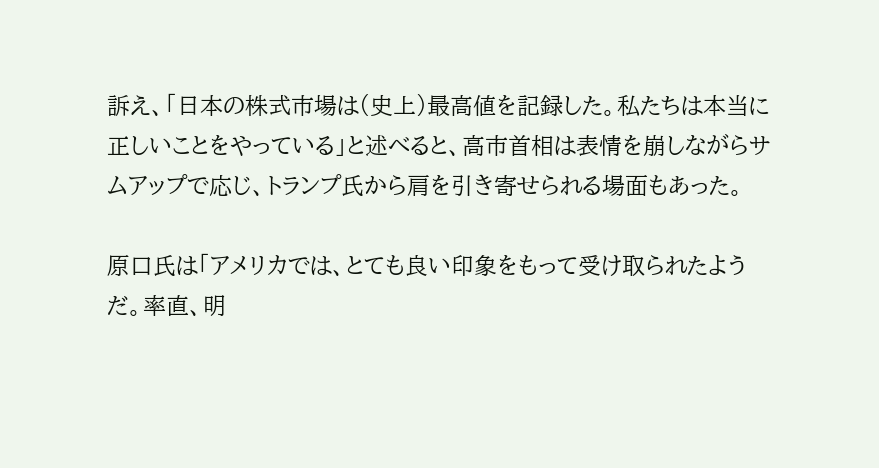訴え、「日本の株式市場は(史上)最高値を記録した。私たちは本当に正しいことをやっている」と述べると、高市首相は表情を崩しながらサムアップで応じ、トランプ氏から肩を引き寄せられる場面もあった。

原口氏は「アメリカでは、とても良い印象をもって受け取られたようだ。率直、明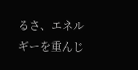るさ、エネルギーを重んじ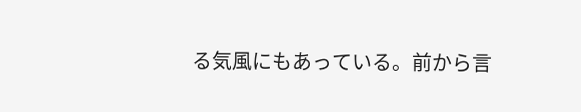る気風にもあっている。前から言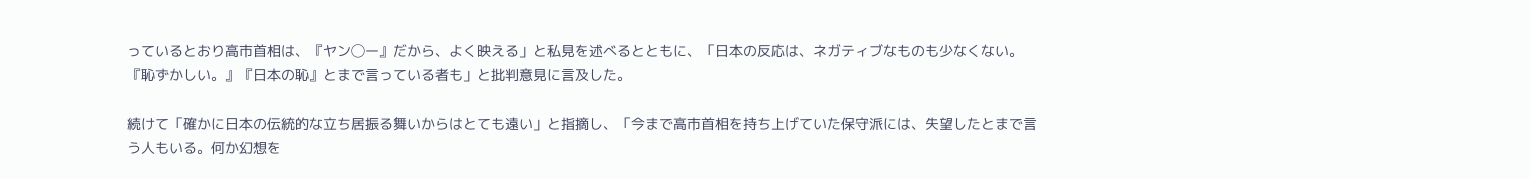っているとおり高市首相は、『ヤン◯ー』だから、よく映える」と私見を述べるとともに、「日本の反応は、ネガティブなものも少なくない。『恥ずかしい。』『日本の恥』とまで言っている者も」と批判意見に言及した。

続けて「確かに日本の伝統的な立ち居振る舞いからはとても遠い」と指摘し、「今まで高市首相を持ち上げていた保守派には、失望したとまで言う人もいる。何か幻想を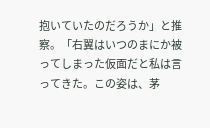抱いていたのだろうか」と推察。「右翼はいつのまにか被ってしまった仮面だと私は言ってきた。この姿は、茅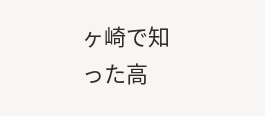ヶ崎で知った高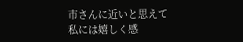市さんに近いと思えて私には嬉しく感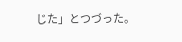じた」とつづった。